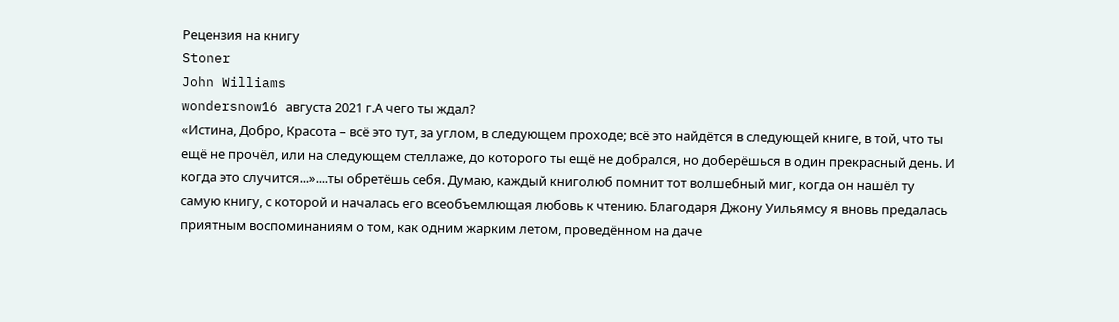Рецензия на книгу
Stoner
John Williams
wondersnow16 августа 2021 г.А чего ты ждал?
«Истина, Добро, Красота – всё это тут, за углом, в следующем проходе; всё это найдётся в следующей книге, в той, что ты ещё не прочёл, или на следующем стеллаже, до которого ты ещё не добрался, но доберёшься в один прекрасный день. И когда это случится...»....ты обретёшь себя. Думаю, каждый книголюб помнит тот волшебный миг, когда он нашёл ту самую книгу, с которой и началась его всеобъемлющая любовь к чтению. Благодаря Джону Уильямсу я вновь предалась приятным воспоминаниям о том, как одним жарким летом, проведённом на даче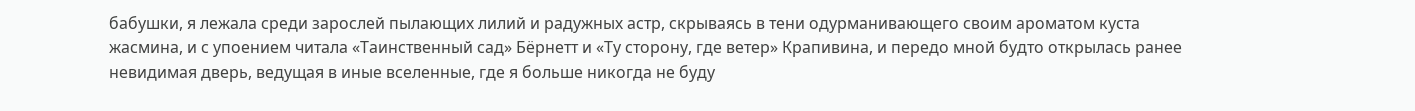бабушки, я лежала среди зарослей пылающих лилий и радужных астр, скрываясь в тени одурманивающего своим ароматом куста жасмина, и с упоением читала «Таинственный сад» Бёрнетт и «Ту сторону, где ветер» Крапивина, и передо мной будто открылась ранее невидимая дверь, ведущая в иные вселенные, где я больше никогда не буду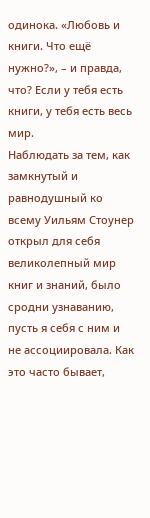одинока. «Любовь и книги. Что ещё нужно?», – и правда, что? Если у тебя есть книги, у тебя есть весь мир.
Наблюдать за тем, как замкнутый и равнодушный ко всему Уильям Стоунер открыл для себя великолепный мир книг и знаний, было сродни узнаванию, пусть я себя с ним и не ассоциировала. Как это часто бывает,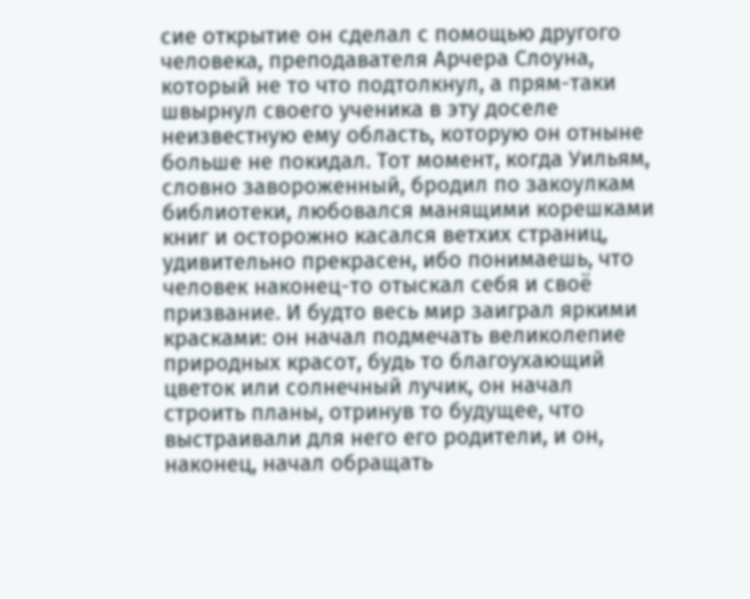сие открытие он сделал с помощью другого человека, преподавателя Арчера Слоуна, который не то что подтолкнул, а прям-таки швырнул своего ученика в эту доселе неизвестную ему область, которую он отныне больше не покидал. Тот момент, когда Уильям, словно завороженный, бродил по закоулкам библиотеки, любовался манящими корешками книг и осторожно касался ветхих страниц, удивительно прекрасен, ибо понимаешь, что человек наконец-то отыскал себя и своё призвание. И будто весь мир заиграл яркими красками: он начал подмечать великолепие природных красот, будь то благоухающий цветок или солнечный лучик, он начал строить планы, отринув то будущее, что выстраивали для него его родители, и он, наконец, начал обращать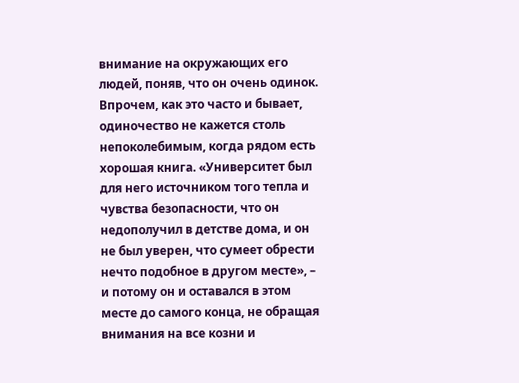внимание на окружающих его людей, поняв, что он очень одинок. Впрочем, как это часто и бывает, одиночество не кажется столь непоколебимым, когда рядом есть хорошая книга. «Университет был для него источником того тепла и чувства безопасности, что он недополучил в детстве дома, и он не был уверен, что сумеет обрести нечто подобное в другом месте», – и потому он и оставался в этом месте до самого конца, не обращая внимания на все козни и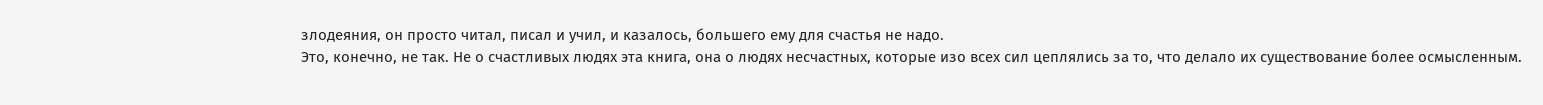злодеяния, он просто читал, писал и учил, и казалось, большего ему для счастья не надо.
Это, конечно, не так. Не о счастливых людях эта книга, она о людях несчастных, которые изо всех сил цеплялись за то, что делало их существование более осмысленным.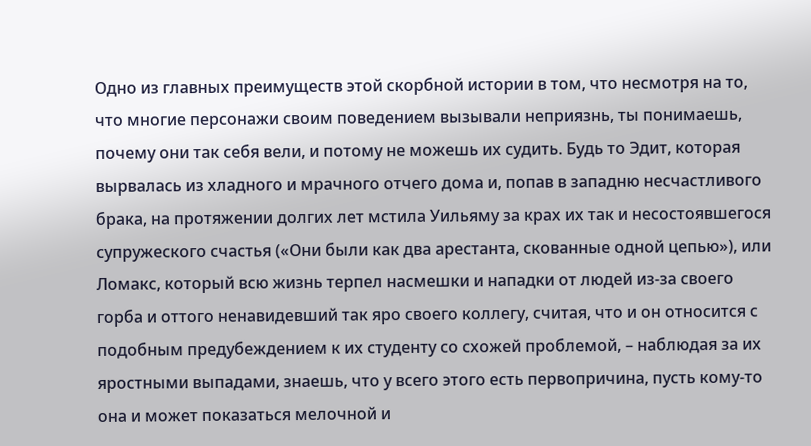Одно из главных преимуществ этой скорбной истории в том, что несмотря на то, что многие персонажи своим поведением вызывали неприязнь, ты понимаешь, почему они так себя вели, и потому не можешь их судить. Будь то Эдит, которая вырвалась из хладного и мрачного отчего дома и, попав в западню несчастливого брака, на протяжении долгих лет мстила Уильяму за крах их так и несостоявшегося супружеского счастья («Они были как два арестанта, скованные одной цепью»), или Ломакс, который всю жизнь терпел насмешки и нападки от людей из-за своего горба и оттого ненавидевший так яро своего коллегу, считая, что и он относится с подобным предубеждением к их студенту со схожей проблемой, – наблюдая за их яростными выпадами, знаешь, что у всего этого есть первопричина, пусть кому-то она и может показаться мелочной и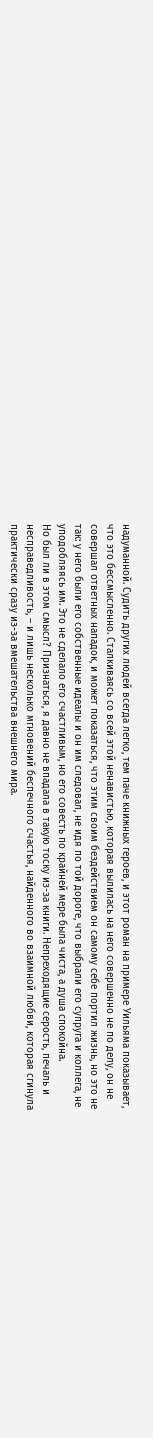надуманной. Судить других людей всегда легко, тем паче книжных героев, и этот роман на примере Уильяма показывает, что это бессмысленно. Сталкиваясь со всей этой ненавистью, которая вылилась на него совершенно не по делу, он не совершал ответных нападок, и может показаться, что этим своим бездействием он самому себе портил жизнь, но это не так: у него были его собственные идеалы и он им следовал, не идя по той дороге, что выбрали его супруга и коллега, не уподобляясь им. Это не сделало его счастливым, но его совесть по крайней мере была чиста, а душа спокойна.
Но был ли в этом смысл? Признаться, я давно не впадала в такую тоску из-за книги. Непреходящие серость, печаль и несправедливость, – и лишь несколько мгновений беспечного счастья, найденного во взаимной любви, которая сгинула практически сразу из-за вмешательства внешнего мира.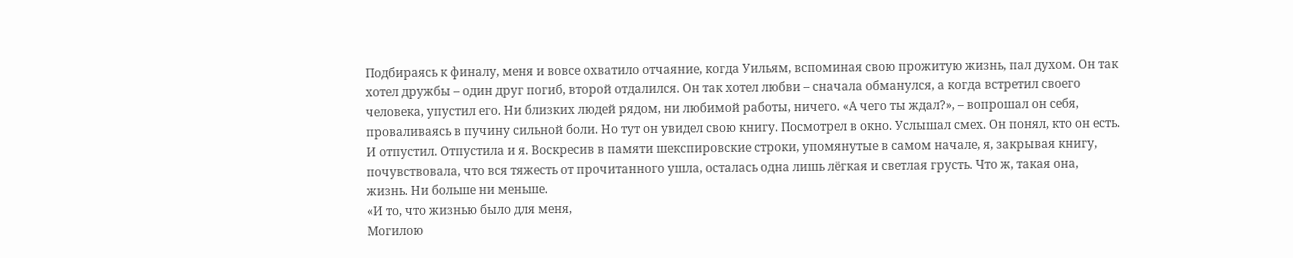Подбираясь к финалу, меня и вовсе охватило отчаяние, когда Уильям, вспоминая свою прожитую жизнь, пал духом. Он так хотел дружбы – один друг погиб, второй отдалился. Он так хотел любви – сначала обманулся, а когда встретил своего человека, упустил его. Ни близких людей рядом, ни любимой работы, ничего. «А чего ты ждал?», – вопрошал он себя, проваливаясь в пучину сильной боли. Но тут он увидел свою книгу. Посмотрел в окно. Услышал смех. Он понял, кто он есть. И отпустил. Отпустила и я. Воскресив в памяти шекспировские строки, упомянутые в самом начале, я, закрывая книгу, почувствовала, что вся тяжесть от прочитанного ушла, осталась одна лишь лёгкая и светлая грусть. Что ж, такая она, жизнь. Ни больше ни меньше.
«И то, что жизнью было для меня,
Могилою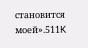становится моей».511K